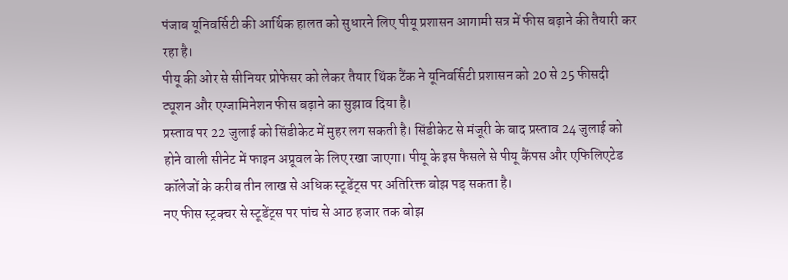पंजाब यूनिवर्सिटी की आर्थिक हालत को सुधारने लिए पीयू प्रशासन आगामी सत्र में फीस बढ़ाने की तैयारी कर रहा है।
पीयू की ओर से सीनियर प्रोफेसर को लेकर तैयार थिंक टैंक ने यूनिवर्सिटी प्रशासन को 20 से 25 फीसदी ट्यूशन और एग्जामिनेशन फीस बढ़ाने का सुझाव दिया है।
प्रस्ताव पर 22 जुलाई को सिंडीकेट में मुहर लग सकती है। सिंडीकेट से मंजूरी के बाद प्रस्ताव 24 जुलाई को होने वाली सीनेट में फाइन अप्रूवल के लिए रखा जाएगा। पीयू के इस फैसले से पीयू कैंपस और एफिलिएटेड कॉलेजों के करीब तीन लाख से अधिक स्टूडेंट्स पर अतिरिक्त बोझ पड़ सकता है।
नए फीस स्ट्रक्चर से स्टूडेंट्स पर पांच से आठ हजार तक बोझ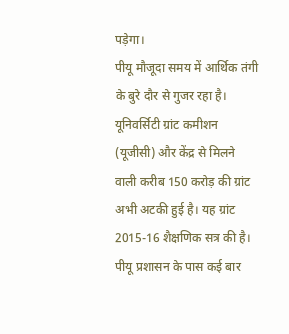पड़ेगा।
पीयू मौजूदा समय में आर्थिक तंगी के बुरे दौर से गुजर रहा है। यूनिवर्सिटी ग्रांट कमीशन (यूजीसी) और केंद्र से मिलने वाली करीब 150 करोड़ की ग्रांट अभी अटकी हुई है। यह ग्रांट 2015-16 शैक्षणिक सत्र की है। पीयू प्रशासन के पास कई बार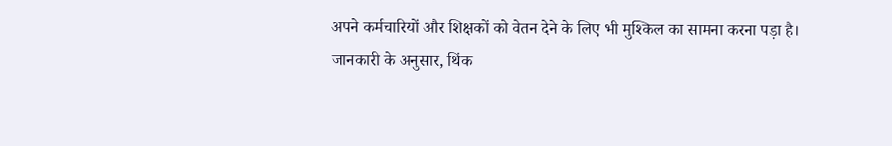अपने कर्मचारियों और शिक्षकों को वेतन देने के लिए भी मुश्किल का सामना करना पड़ा है।
जानकारी के अनुसार, थिंक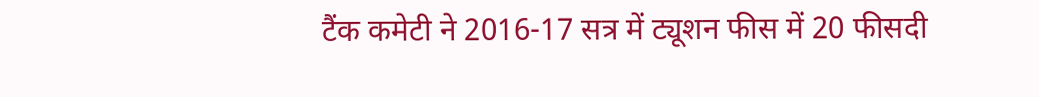टैंक कमेटी ने 2016-17 सत्र में ट्यूशन फीस में 20 फीसदी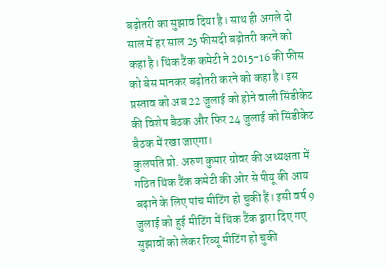बढ़ोतरी का सुझाव दिया है। साथ ही अगले दो साल में हर साल 25 फीसदी बढ़ोतरी करने को कहा है। थिंक टैंक कमेटी ने 2015-16 की फीस को बेस मानकर बढ़ोतरी करने को कहा है। इस प्रस्ताव को अब 22 जुलाई को होने वाली सिंडीकेट की विशेष बैठक और फिर 24 जुलाई को सिंडीकेट बैठक में रखा जाएगा।
कुलपति प्रो. अरुण कुमार ग्रोवर की अध्यक्षता में गठित थिंक टैंक कमेटी की ओर से पीयू की आय बढ़ाने के लिए पांच मीटिंग हो चुकी हैं। इसी वर्ष 9 जुलाई को हुई मीटिंग में थिंक टैंक द्वारा दिए गए सुझावों को लेकर रिव्यू मीटिंग हो चुकी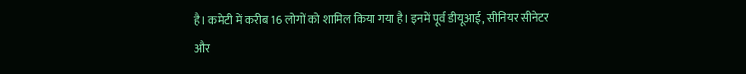है। कमेटी में करीब 16 लोगों को शामिल किया गया है। इनमें पूर्व डीयूआई, सीनियर सीनेटर और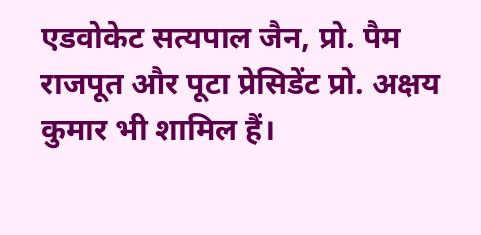एडवोकेट सत्यपाल जैन, प्रो. पैम राजपूत और पूटा प्रेसिडेंट प्रो. अक्षय कुमार भी शामिल हैं।